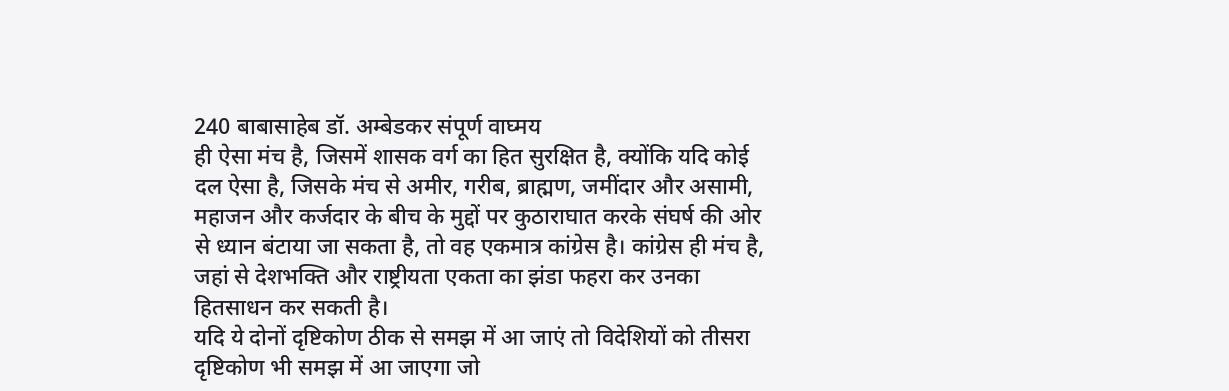240 बाबासाहेब डॉ. अम्बेडकर संपूर्ण वाघ्मय
ही ऐसा मंच है, जिसमें शासक वर्ग का हित सुरक्षित है, क्योंकि यदि कोई दल ऐसा है, जिसके मंच से अमीर, गरीब, ब्राह्मण, जमींदार और असामी, महाजन और कर्जदार के बीच के मुद्दों पर कुठाराघात करके संघर्ष की ओर से ध्यान बंटाया जा सकता है, तो वह एकमात्र कांग्रेस है। कांग्रेस ही मंच है, जहां से देशभक्ति और राष्ट्रीयता एकता का झंडा फहरा कर उनका हितसाधन कर सकती है।
यदि ये दोनों दृष्टिकोण ठीक से समझ में आ जाएं तो विदेशियों को तीसरा दृष्टिकोण भी समझ में आ जाएगा जो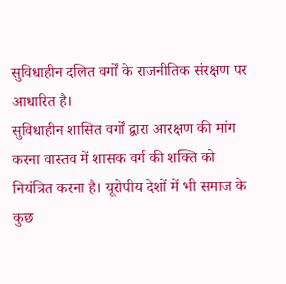सुविधाहीन दलित वर्गों के राजनीतिक संरक्षण पर आधारित है।
सुविधाहीन शासित वर्गों द्वारा आरक्षण की मांग करना वास्तव में शासक वर्ग की शक्ति को नियंत्रित करना है। यूरोपीय देशों में भी समाज के कुछ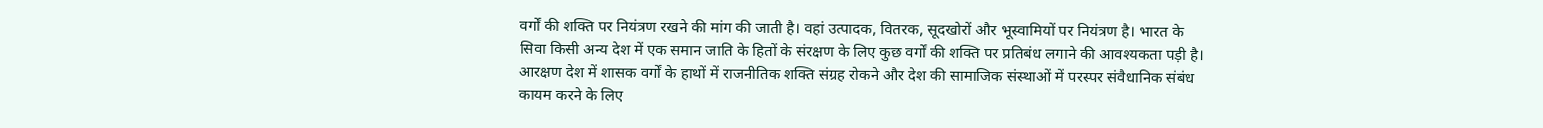वर्गों की शक्ति पर नियंत्रण रखने की मांग की जाती है। वहां उत्पादक, वितरक, सूदखोरों और भूस्वामियों पर नियंत्रण है। भारत के सिवा किसी अन्य देश में एक समान जाति के हितों के संरक्षण के लिए कुछ वर्गों की शक्ति पर प्रतिबंध लगाने की आवश्यकता पड़ी है। आरक्षण देश में शासक वर्गों के हाथों में राजनीतिक शक्ति संग्रह रोकने और देश की सामाजिक संस्थाओं में परस्पर संवैधानिक संबंध कायम करने के लिए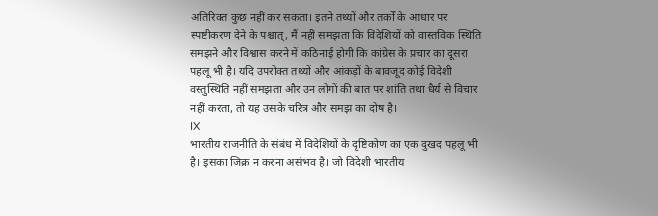अतिरिक्त कुछ नहीं कर सकता। इतने तथ्यों और तर्कों के आधार पर स्पष्टीकरण देने के पश्चात्, मैं नहीं समझता कि विदेशियों को वास्तविक स्थिति समझने और विश्वास करने में कठिनाई होगी कि कांग्रेस के प्रचार का दूसरा पहलू भी है। यदि उपरोक्त तथ्यों और आंकड़ों के बावजूद कोई विदेशी वस्तुस्थिति नहीं समझता और उन लोगों की बात पर शांति तथा धैर्य से विचार नहीं करता, तो यह उसके चरित्र और समझ का दोष है।
IX
भारतीय राजनीति के संबंध में विदेशियों के दृष्टिकोण का एक दुखद पहलू भी है। इसका जिक्र न करना असंभव है। जो विदेशी भारतीय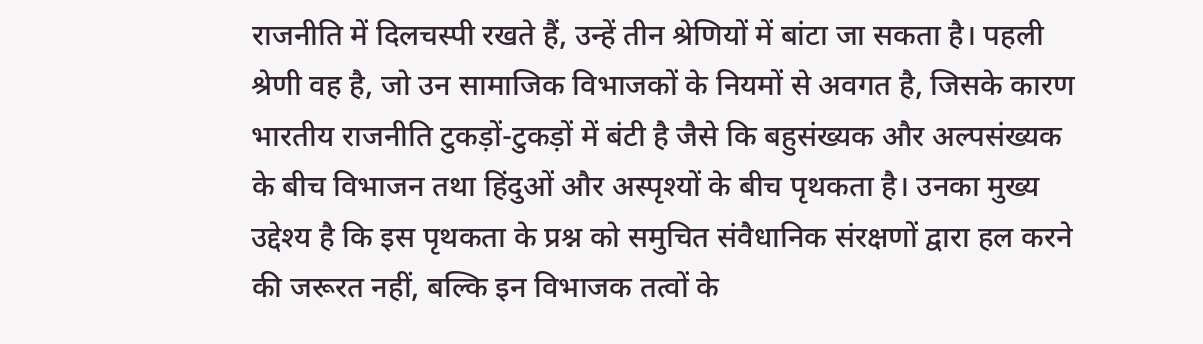राजनीति में दिलचस्पी रखते हैं, उन्हें तीन श्रेणियों में बांटा जा सकता है। पहली श्रेणी वह है, जो उन सामाजिक विभाजकों के नियमों से अवगत है, जिसके कारण भारतीय राजनीति टुकड़ों-टुकड़ों में बंटी है जैसे कि बहुसंख्यक और अल्पसंख्यक के बीच विभाजन तथा हिंदुओं और अस्पृश्यों के बीच पृथकता है। उनका मुख्य उद्देश्य है कि इस पृथकता के प्रश्न को समुचित संवैधानिक संरक्षणों द्वारा हल करने की जरूरत नहीं, बल्कि इन विभाजक तत्वों के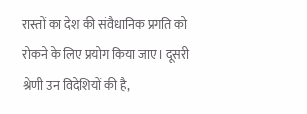रास्तों का देश की संवैधानिक प्रगति को रोकने के लिए प्रयोग किया जाए। दूसरी श्रेणी उन विदेशियों की है,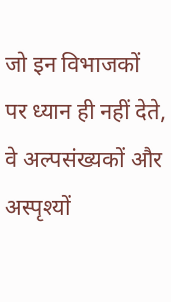जो इन विभाजकों पर ध्यान ही नहीं देते, वे अल्पसंख्यकों और अस्पृश्यों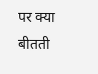पर क्या बीतती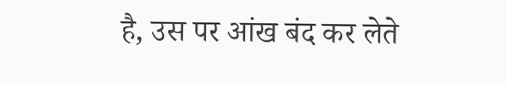है, उस पर आंख बंद कर लेते